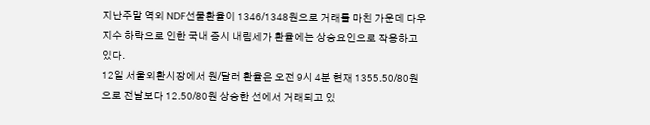지난주말 역외 NDF선물환율이 1346/1348원으로 거래를 마친 가운데 다우지수 하락으로 인한 국내 증시 내림세가 환율에는 상승요인으로 작용하고 있다.
12일 서울외환시장에서 원/달러 환율은 오전 9시 4분 현재 1355.50/80원으로 전날보다 12.50/80원 상승한 선에서 거래되고 있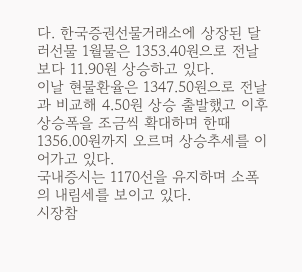다. 한국증권선물거래소에 상장된 달러선물 1월물은 1353.40원으로 전날보다 11.90원 상승하고 있다.
이날 현물환율은 1347.50원으로 전날과 비교해 4.50원 상승 출발했고 이후 상승폭을 조금씩 확대하며 한때 1356.00원까지 오르며 상승추세를 이어가고 있다.
국내증시는 1170선을 유지하며 소폭의 내림세를 보이고 있다.
시장참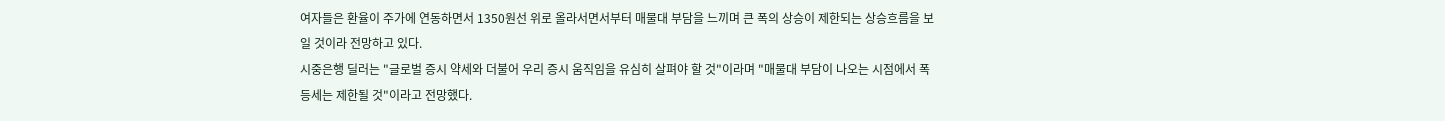여자들은 환율이 주가에 연동하면서 1350원선 위로 올라서면서부터 매물대 부담을 느끼며 큰 폭의 상승이 제한되는 상승흐름을 보일 것이라 전망하고 있다.
시중은행 딜러는 "글로벌 증시 약세와 더불어 우리 증시 움직임을 유심히 살펴야 할 것"이라며 "매물대 부담이 나오는 시점에서 폭등세는 제한될 것"이라고 전망했다.